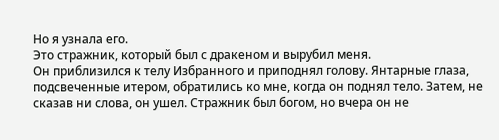Но я узнала его.
Это стражник, который был с дракеном и вырубил меня.
Он приблизился к телу Избранного и приподнял голову. Янтарные глаза, подсвеченные итером, обратились ко мне, когда он поднял тело. Затем, не сказав ни слова, он ушел. Стражник был богом, но вчера он не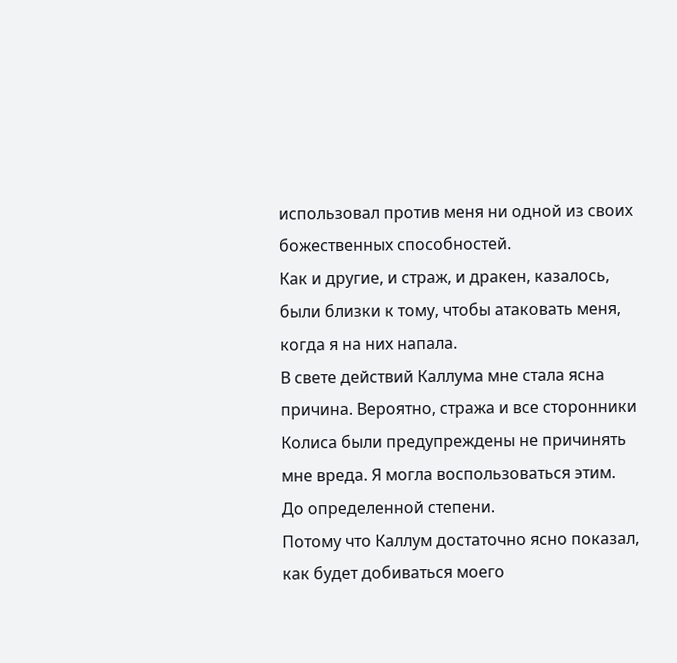использовал против меня ни одной из своих божественных способностей.
Как и другие, и страж, и дракен, казалось, были близки к тому, чтобы атаковать меня, когда я на них напала.
В свете действий Каллума мне стала ясна причина. Вероятно, стража и все сторонники Колиса были предупреждены не причинять мне вреда. Я могла воспользоваться этим.
До определенной степени.
Потому что Каллум достаточно ясно показал, как будет добиваться моего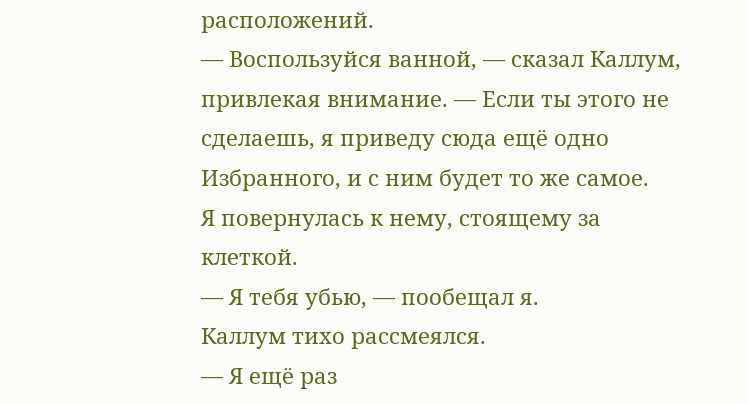расположений.
— Воспользуйся ванной, — сказал Каллум, привлекая внимание. — Если ты этого не сделаешь, я приведу сюда ещё одно Избранного, и с ним будет то же самое.
Я повернулась к нему, стоящему за клеткой.
— Я тебя убью, — пообещал я.
Каллум тихо рассмеялся.
— Я ещё раз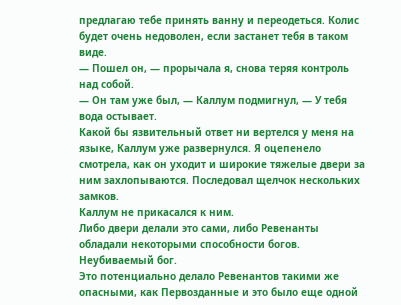предлагаю тебе принять ванну и переодеться. Колис будет очень недоволен, если застанет тебя в таком виде.
— Пошел он, — прорычала я, снова теряя контроль над собой.
— Он там уже был, — Каллум подмигнул, — У тебя вода остывает.
Какой бы язвительный ответ ни вертелся у меня на языке, Каллум уже развернулся. Я оцепенело смотрела, как он уходит и широкие тяжелые двери за ним захлопываются. Последовал щелчок нескольких замков.
Каллум не прикасался к ним.
Либо двери делали это сами, либо Ревенанты обладали некоторыми способности богов.
Неубиваемый бог.
Это потенциально делало Ревенантов такими же опасными, как Первозданные и это было еще одной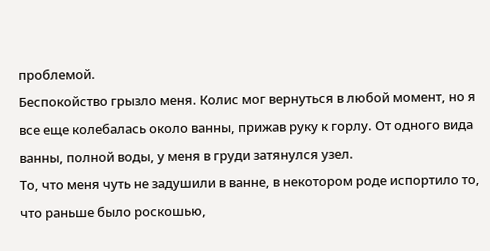проблемой.
Беспокойство грызло меня. Колис мог вернуться в любой момент, но я все еще колебалась около ванны, прижав руку к горлу. От одного вида ванны, полной воды, у меня в груди затянулся узел.
То, что меня чуть не задушили в ванне, в некотором роде испортило то, что раньше было роскошью,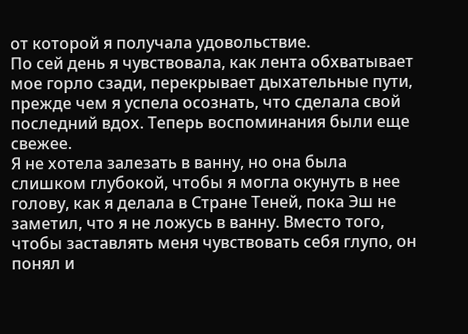от которой я получала удовольствие.
По сей день я чувствовала, как лента обхватывает мое горло сзади, перекрывает дыхательные пути, прежде чем я успела осознать, что сделала свой последний вдох. Теперь воспоминания были еще свежее.
Я не хотела залезать в ванну, но она была слишком глубокой, чтобы я могла окунуть в нее голову, как я делала в Стране Теней, пока Эш не заметил, что я не ложусь в ванну. Вместо того, чтобы заставлять меня чувствовать себя глупо, он понял и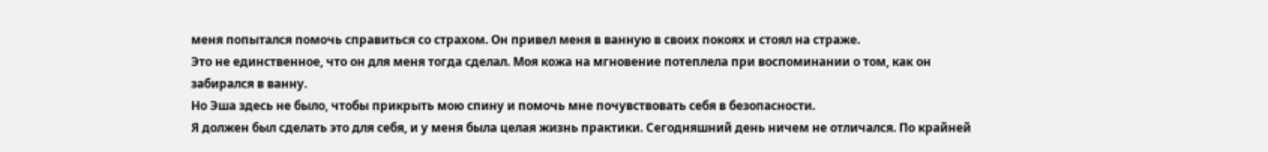меня попытался помочь справиться со страхом. Он привел меня в ванную в своих покоях и стоял на страже.
Это не единственное, что он для меня тогда сделал. Моя кожа на мгновение потеплела при воспоминании о том, как он забирался в ванну.
Но Эша здесь не было, чтобы прикрыть мою спину и помочь мне почувствовать себя в безопасности.
Я должен был сделать это для себя, и у меня была целая жизнь практики. Сегодняшний день ничем не отличался. По крайней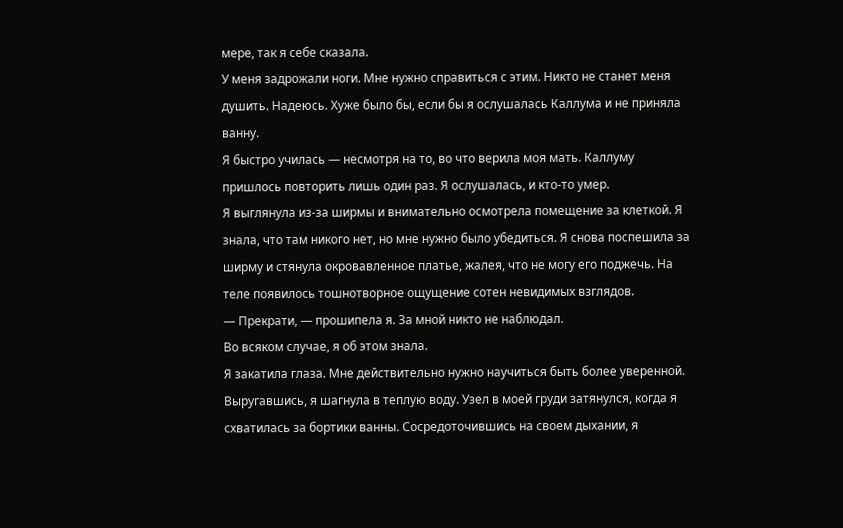мере, так я себе сказала.
У меня задрожали ноги. Мне нужно справиться с этим. Никто не станет меня душить. Надеюсь. Хуже было бы, если бы я ослушалась Каллума и не приняла ванну.
Я быстро училась — несмотря на то, во что верила моя мать. Каллуму пришлось повторить лишь один раз. Я ослушалась, и кто-то умер.
Я выглянула из-за ширмы и внимательно осмотрела помещение за клеткой. Я знала, что там никого нет, но мне нужно было убедиться. Я снова поспешила за ширму и стянула окровавленное платье, жалея, что не могу его поджечь. На теле появилось тошнотворное ощущение сотен невидимых взглядов.
— Прекрати, — прошипела я. За мной никто не наблюдал.
Во всяком случае, я об этом знала.
Я закатила глаза. Мне действительно нужно научиться быть более уверенной. Выругавшись, я шагнула в теплую воду. Узел в моей груди затянулся, когда я схватилась за бортики ванны. Сосредоточившись на своем дыхании, я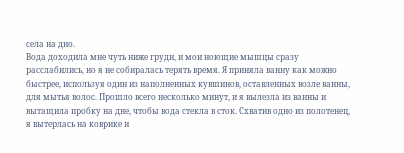села на дно.
Вода доходила мне чуть ниже груди, и мои ноющие мышцы сразу расслабились, но я не собиралась терять время. Я приняла ванну как можно быстрее, используя один из наполненных кувшинов, оставленных возле ванны, для мытья волос. Прошло всего несколько минут, и я вылезла из ванны и вытащила пробку на дне, чтобы вода стекла в сток. Схватив одно из полотенец, я вытерлась на коврике и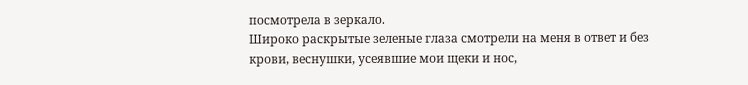посмотрела в зеркало.
Широко раскрытые зеленые глаза смотрели на меня в ответ и без крови, веснушки, усеявшие мои щеки и нос,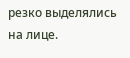резко выделялись на лице.